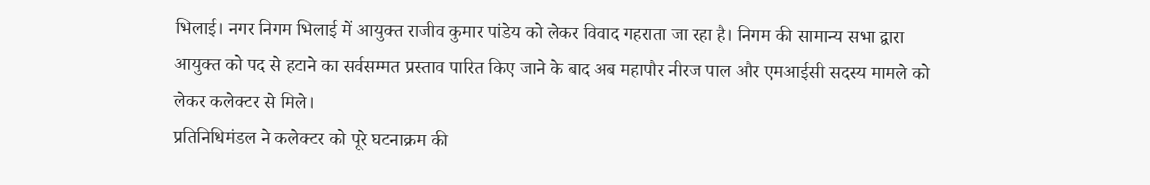भिलाई। नगर निगम भिलाई में आयुक्त राजीव कुमार पांडेय को लेकर विवाद गहराता जा रहा है। निगम की सामान्य सभा द्वारा आयुक्त को पद से हटाने का सर्वसम्मत प्रस्ताव पारित किए जाने के बाद अब महापौर नीरज पाल और एमआईसी सदस्य मामले को लेकर कलेक्टर से मिले।
प्रतिनिधिमंडल ने कलेक्टर को पूरे घटनाक्रम की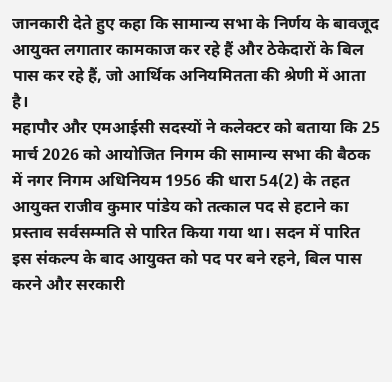जानकारी देते हुए कहा कि सामान्य सभा के निर्णय के बावजूद आयुक्त लगातार कामकाज कर रहे हैं और ठेकेदारों के बिल पास कर रहे हैं, जो आर्थिक अनियमितता की श्रेणी में आता है।
महापौर और एमआईसी सदस्यों ने कलेक्टर को बताया कि 25 मार्च 2026 को आयोजित निगम की सामान्य सभा की बैठक में नगर निगम अधिनियम 1956 की धारा 54(2) के तहत आयुक्त राजीव कुमार पांडेय को तत्काल पद से हटाने का प्रस्ताव सर्वसम्मति से पारित किया गया था। सदन में पारित इस संकल्प के बाद आयुक्त को पद पर बने रहने, बिल पास करने और सरकारी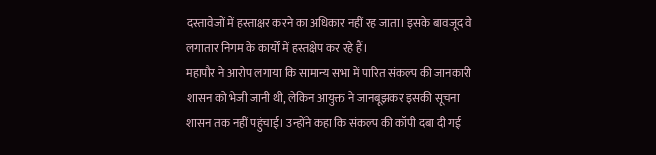दस्तावेजों में हस्ताक्षर करने का अधिकार नहीं रह जाता। इसके बावजूद वे लगातार निगम के कार्यों में हस्तक्षेप कर रहे हैं।
महापौर ने आरोप लगाया कि सामान्य सभा में पारित संकल्प की जानकारी शासन को भेजी जानी थी, लेकिन आयुक्त ने जानबूझकर इसकी सूचना शासन तक नहीं पहुंचाई। उन्होंने कहा कि संकल्प की कॉपी दबा दी गई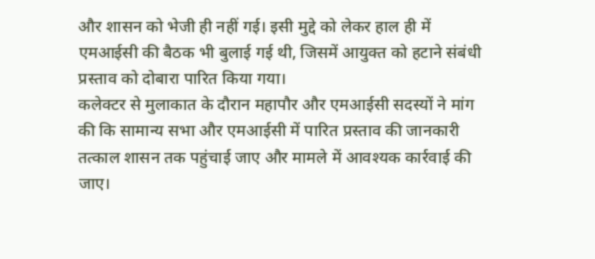और शासन को भेजी ही नहीं गई। इसी मुद्दे को लेकर हाल ही में एमआईसी की बैठक भी बुलाई गई थी, जिसमें आयुक्त को हटाने संबंधी प्रस्ताव को दोबारा पारित किया गया।
कलेक्टर से मुलाकात के दौरान महापौर और एमआईसी सदस्यों ने मांग की कि सामान्य सभा और एमआईसी में पारित प्रस्ताव की जानकारी तत्काल शासन तक पहुंचाई जाए और मामले में आवश्यक कार्रवाई की जाए।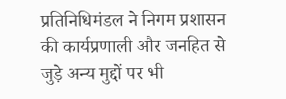प्रतिनिधिमंडल ने निगम प्रशासन की कार्यप्रणाली और जनहित से जुड़े अन्य मुद्दों पर भी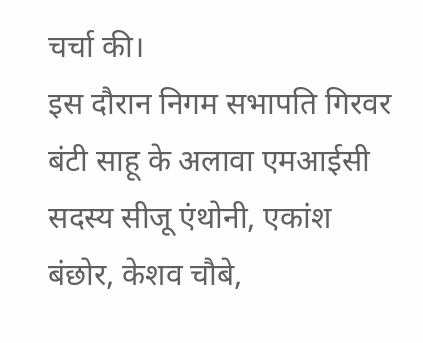चर्चा की।
इस दौरान निगम सभापति गिरवर बंटी साहू के अलावा एमआईसी सदस्य सीजू एंथोनी, एकांश बंछोर, केशव चौबे,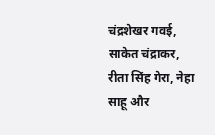चंद्रशेखर गवई, साकेत चंद्राकर, रीता सिंह गेरा, नेहा साहू और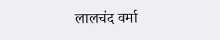लालचंद वर्मा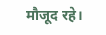मौजूद रहे।